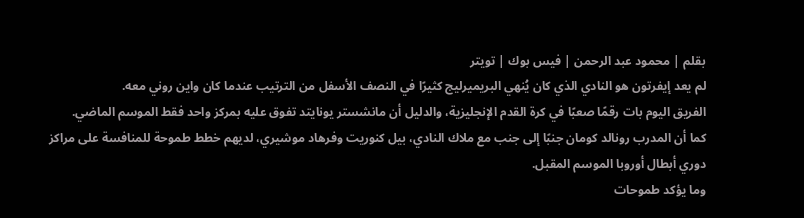بقلم | محمود عبد الرحمن | فيس بوك | تويتر
لم يعد إيفرتون هو النادي الذي كان يُنهي البريميرليج كثيرًا في النصف الأسفل من الترتيب عندما كان واين روني معه.
الفريق اليوم بات رقمًا صعبًا في كرة القدم الإنجليزية، والدليل أن مانشستر يونايتد تفوق عليه بمركز واحد فقط الموسم الماضي.
كما أن المدرب رونالد كومان جنبًا إلى جنب مع ملاك النادي، بيل كنوريت وفرهاد موشيري، لديهم خطط طموحة للمنافسة على مراكز دوري أبطال أوروبا الموسم المقبل.
وما يؤكد طموحات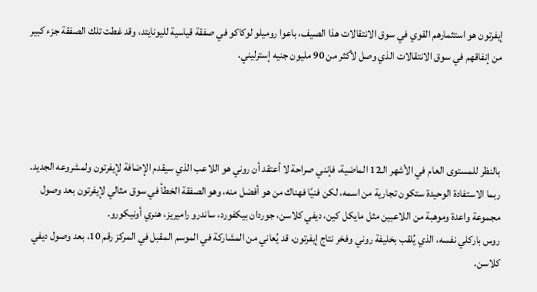إيفرتون هو استثمارهم القوي في سوق الانتقالات هذا الصيف، باعوا روميلو لوكاكو في صفقة قياسية لليونايتد، وقد غطت تلك الصفقة جزء كبير من إنفاقهم في سوق الانتقالات الذي وصل لأكثر من 90 مليون جنيه إسترليني.




بالنظر للمستوى العام في الأشهر الـ12 الماضية، فإنني صراحة لا أعتقد أن روني هو اللاعب الذي سيقدم الإضافة لإيفرتون ولمشروعه الجديد.
ربما الاستفادة الوحيدة ستكون تجارية من اسمه، لكن فنيًا فهناك من هو أفضل منه، وهو الصفقة الخطأ في سوق مثالي لإيفرتون بعد وصول مجموعة واعدة وموهبة من اللاعبين مثل مايكل كين، ديفي كلاسن، جوردان بيكفورد، ساندرو راميريز، هنري أونيكورو.
روس باركلي نفسه، الذي يُلقب بخليفة روني وفخر نتاج إيفرتون، قد يُعاني من المشاركة في الموسم المقبل في المركز رقم 10، بعد وصول ديفي كلاسن.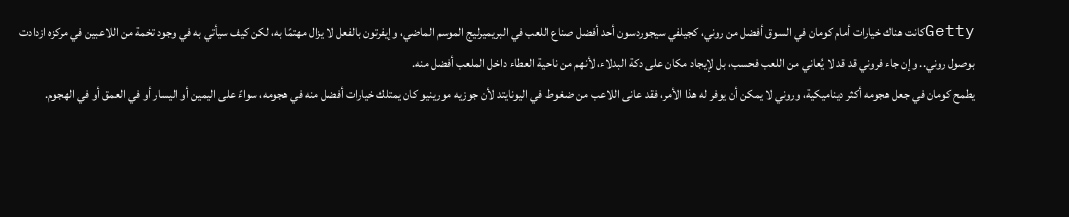Gettyكانت هناك خيارات أمام كومان في السوق أفضل من روني، كجيلفي سيجوردسون أحد أفضل صناع اللعب في البريميرليج الموسم الماضي، وإيفرتون بالفعل لا يزال مهتمًا به، لكن كيف سيأتي به في وجود تخمة من اللاعبين في مركزه ازدادت بوصول روني.. وإن جاء فروني قد قد لا يُعاني من اللعب فحسب، بل لإيجاد مكان على دكة البدلاء، لأنهم من ناحية العطاء داخل الملعب أفضل منه.
يطمح كومان في جعل هجومه أكثر ديناميكية، وروني لا يمكن أن يوفر له هذا الأمر، فقد عانى اللاعب من ضغوط في اليونايتد لأن جوزيه مورينيو كان يمتلك خيارات أفضل منه في هجومه، سواءً على اليمين أو اليسار أو في العمق أو في الهجوم.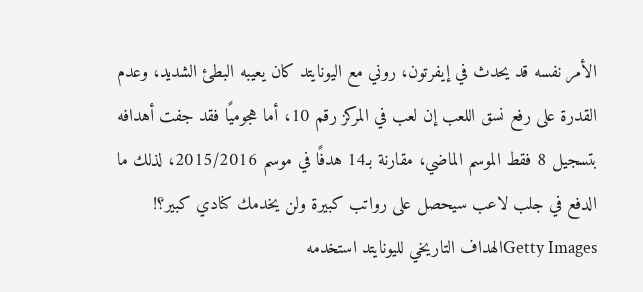الأمر نفسه قد يحدث في إيفرتون، روني مع اليونايتد كان يعيبه البطئ الشديد، وعدم القدرة على رفع نسق اللعب إن لعب في المركز رقم 10، أما هجوميًا فقد جفت أهدافه بتسجيل 8 فقط الموسم الماضي، مقارنة بـ14 هدفًا في موسم 2015/2016، لذلك ما الدفع في جلب لاعب سيحصل على رواتب كبيرة ولن يخدمك كنادي كبير؟!
Getty Imagesالهداف التاريخي لليونايتد استخدمه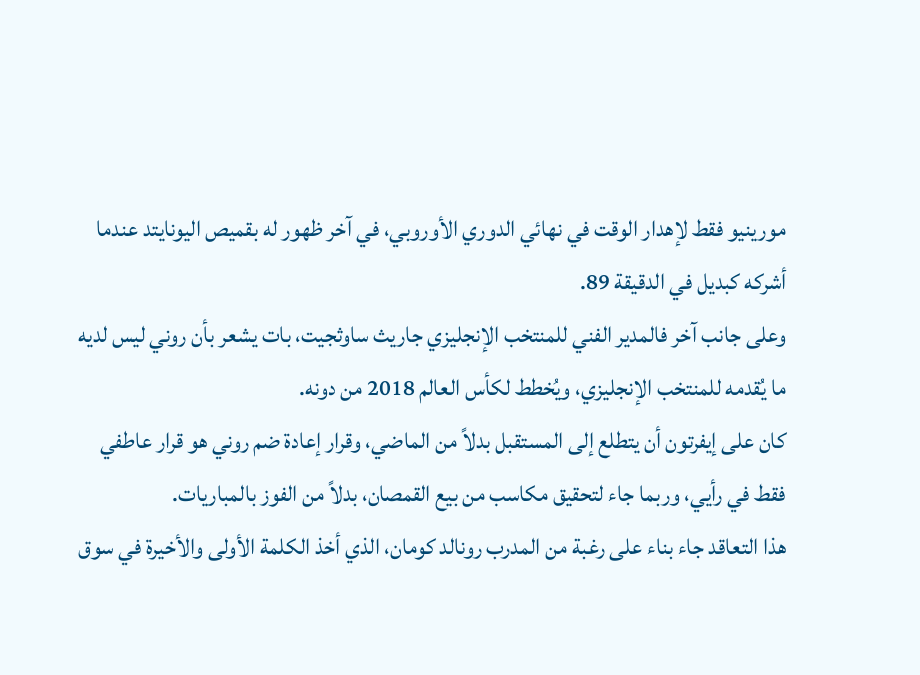مورينيو فقط لإهدار الوقت في نهائي الدوري الأوروبي، في آخر ظهور له بقميص اليونايتد عندما أشركه كبديل في الدقيقة 89.
وعلى جانب آخر فالمدير الفني للمنتخب الإنجليزي جاريث ساوثجيت، بات يشعر بأن روني ليس لديه ما يُقدمه للمنتخب الإنجليزي، ويُخطط لكأس العالم 2018 من دونه.
كان على إيفرتون أن يتطلع إلى المستقبل بدلاً من الماضي، وقرار إعادة ضم روني هو قرار عاطفي فقط في رأيي، وربما جاء لتحقيق مكاسب من بيع القمصان، بدلاً من الفوز بالمباريات.
هذا التعاقد جاء بناء على رغبة من المدرب رونالد كومان، الذي أخذ الكلمة الأولى والأخيرة في سوق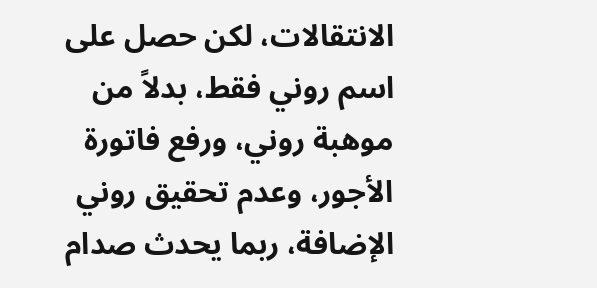الانتقالات، لكن حصل على اسم روني فقط، بدلاً من موهبة روني، ورفع فاتورة الأجور، وعدم تحقيق روني الإضافة، ربما يحدث صدام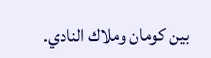بين كومان وملاك النادي.